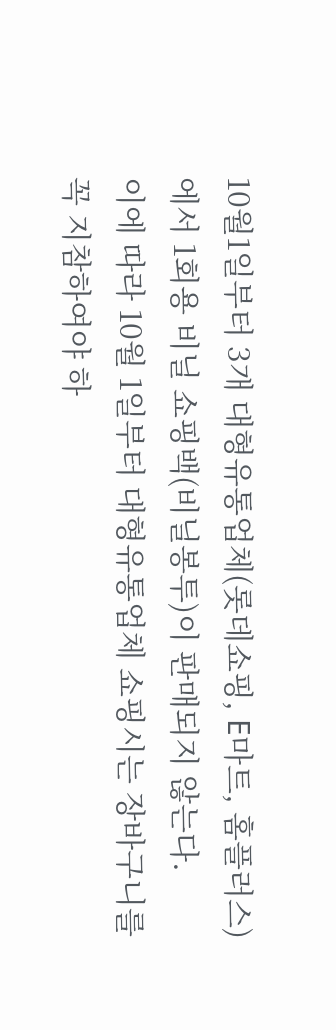10월1일부터 3개 대형유통업체(롯데쇼핑, E마트, 홈플러스)에서 1회용 비닐 쇼핑백(비닐봉투)이 판매되지 않는다.
이에 따라 10월 1일부터 대형유통업체 쇼핑시는 장바구니를 꼭 지참하여야 하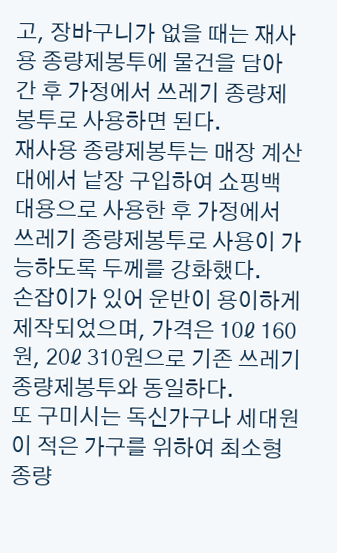고, 장바구니가 없을 때는 재사용 종량제봉투에 물건을 담아 간 후 가정에서 쓰레기 종량제봉투로 사용하면 된다.
재사용 종량제봉투는 매장 계산대에서 낱장 구입하여 쇼핑백 대용으로 사용한 후 가정에서 쓰레기 종량제봉투로 사용이 가능하도록 두께를 강화했다.
손잡이가 있어 운반이 용이하게 제작되었으며, 가격은 10ℓ 160원, 20ℓ 310원으로 기존 쓰레기 종량제봉투와 동일하다.
또 구미시는 독신가구나 세대원이 적은 가구를 위하여 최소형 종량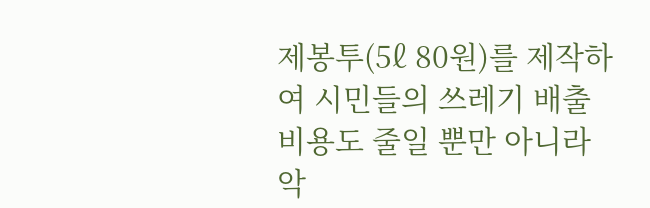제봉투(5ℓ 80원)를 제작하여 시민들의 쓰레기 배출비용도 줄일 뿐만 아니라 악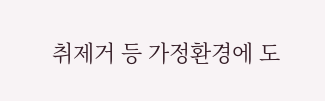취제거 등 가정환경에 도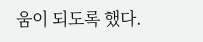움이 되도록 했다.